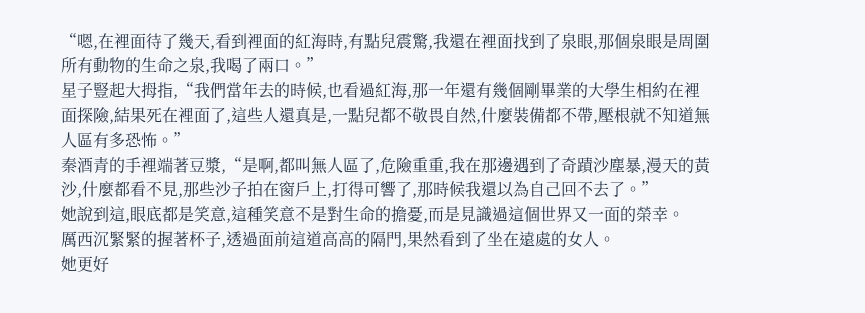“嗯,在裡面待了幾天,看到裡面的紅海時,有點兒震驚,我還在裡面找到了泉眼,那個泉眼是周圍所有動物的生命之泉,我喝了兩口。”
星子豎起大拇指,“我們當年去的時候,也看過紅海,那一年還有幾個剛畢業的大學生相約在裡面探險,結果死在裡面了,這些人還真是,一點兒都不敬畏自然,什麼裝備都不帶,壓根就不知道無人區有多恐怖。”
秦酒青的手裡端著豆漿,“是啊,都叫無人區了,危險重重,我在那邊遇到了奇蹟沙塵暴,漫天的黃沙,什麼都看不見,那些沙子拍在窗戶上,打得可響了,那時候我還以為自己回不去了。”
她說到這,眼底都是笑意,這種笑意不是對生命的擔憂,而是見識過這個世界又一面的榮幸。
厲西沉緊緊的握著杯子,透過面前這道高高的隔門,果然看到了坐在遠處的女人。
她更好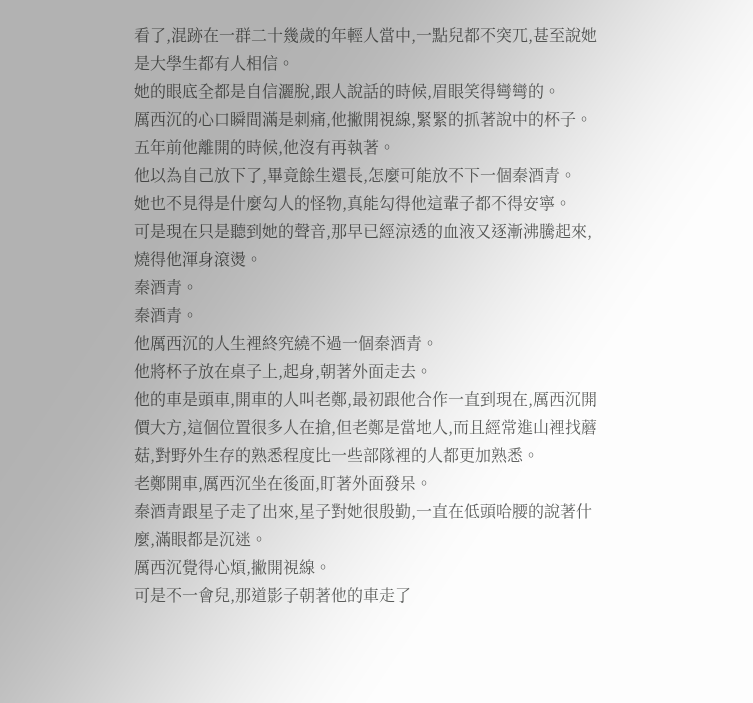看了,混跡在一群二十幾歲的年輕人當中,一點兒都不突兀,甚至說她是大學生都有人相信。
她的眼底全都是自信灑脫,跟人說話的時候,眉眼笑得彎彎的。
厲西沉的心口瞬間滿是刺痛,他撇開視線,緊緊的抓著說中的杯子。
五年前他離開的時候,他沒有再執著。
他以為自己放下了,畢竟餘生還長,怎麼可能放不下一個秦酒青。
她也不見得是什麼勾人的怪物,真能勾得他這輩子都不得安寧。
可是現在只是聽到她的聲音,那早已經涼透的血液又逐漸沸騰起來,燒得他渾身滾燙。
秦酒青。
秦酒青。
他厲西沉的人生裡終究繞不過一個秦酒青。
他將杯子放在桌子上,起身,朝著外面走去。
他的車是頭車,開車的人叫老鄭,最初跟他合作一直到現在,厲西沉開價大方,這個位置很多人在搶,但老鄭是當地人,而且經常進山裡找蘑菇,對野外生存的熟悉程度比一些部隊裡的人都更加熟悉。
老鄭開車,厲西沉坐在後面,盯著外面發呆。
秦酒青跟星子走了出來,星子對她很殷勤,一直在低頭哈腰的說著什麼,滿眼都是沉迷。
厲西沉覺得心煩,撇開視線。
可是不一會兒,那道影子朝著他的車走了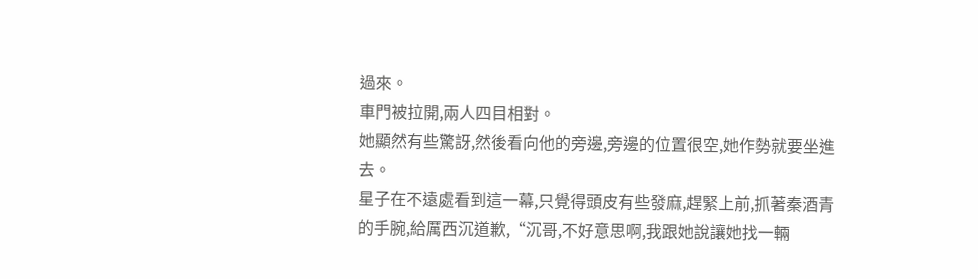過來。
車門被拉開,兩人四目相對。
她顯然有些驚訝,然後看向他的旁邊,旁邊的位置很空,她作勢就要坐進去。
星子在不遠處看到這一幕,只覺得頭皮有些發麻,趕緊上前,抓著秦酒青的手腕,給厲西沉道歉,“沉哥,不好意思啊,我跟她說讓她找一輛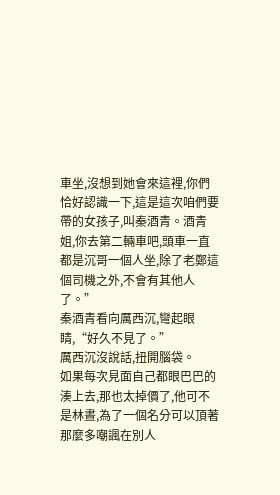車坐,沒想到她會來這裡,你們恰好認識一下,這是這次咱們要帶的女孩子,叫秦酒青。酒青姐,你去第二輛車吧,頭車一直都是沉哥一個人坐,除了老鄭這個司機之外,不會有其他人了。”
秦酒青看向厲西沉,彎起眼睛,“好久不見了。”
厲西沉沒說話,扭開腦袋。
如果每次見面自己都眼巴巴的湊上去,那也太掉價了,他可不是林晝,為了一個名分可以頂著那麼多嘲諷在別人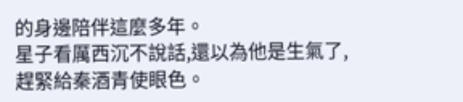的身邊陪伴這麼多年。
星子看厲西沉不說話,還以為他是生氣了,趕緊給秦酒青使眼色。